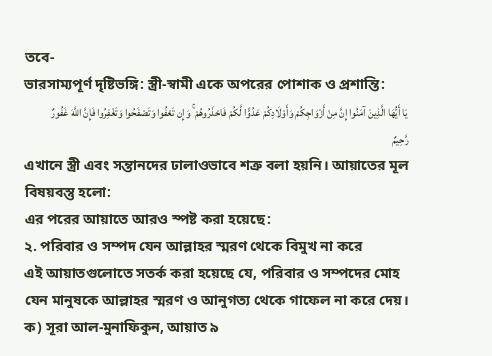তবে-
ভারসাম্যপূর্ণ দৃষ্টিভঙ্গি: স্ত্রী-স্বামী একে অপরের পোশাক ও প্রশান্তি:
يَا أَيُّهَا الَّذِينَ آمَنُوا إِنَّ مِنْ أَزْوَاجِكُمْ وَأَوْلَادِكُمْ عَدُوًّا لَّكُمْ فَاحْذَرُوهُمْ ۚ وَإِن تَعْفُوا وَتَصْفَحُوا وَتَغْفِرُوا فَإِنَّ اللَّهَ غَفُورٌ رَّحِيمٌ
এখানে স্ত্রী এবং সন্তানদের ঢালাওভাবে শত্রু বলা হয়নি। আয়াতের মূল বিষয়বস্তু হলো:
এর পরের আয়াতে আরও স্পষ্ট করা হয়েছে:
২. পরিবার ও সম্পদ যেন আল্লাহর স্মরণ থেকে বিমুখ না করে
এই আয়াতগুলোতে সতর্ক করা হয়েছে যে, পরিবার ও সম্পদের মোহ যেন মানুষকে আল্লাহর স্মরণ ও আনুগত্য থেকে গাফেল না করে দেয়।
ক) সূরা আল-মুনাফিকুন, আয়াত ৯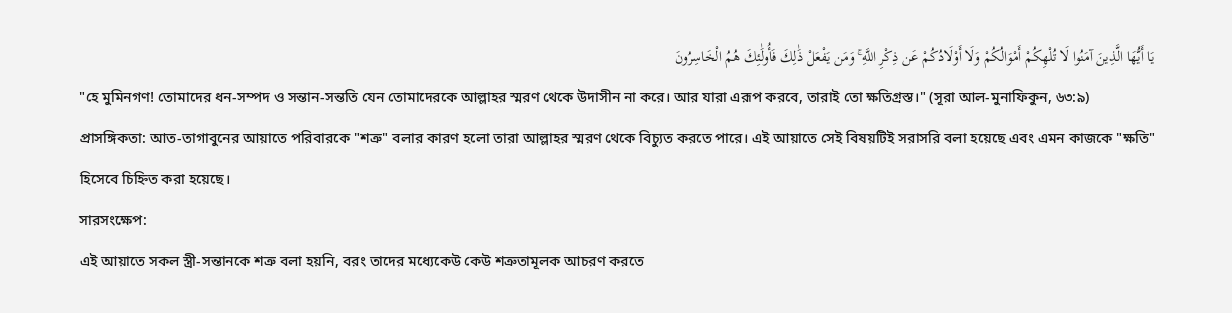يَا أَيُّهَا الَّذِينَ آمَنُوا لَا تُلْهِكُمْ أَمْوَالُكُمْ وَلَا أَوْلَادُكُمْ عَن ذِكْرِ اللَّهِ ۚ وَمَن يَفْعَلْ ذَٰلِكَ فَأُولَٰئِكَ هُمُ الْخَاسِرُونَ
"হে মুমিনগণ! তোমাদের ধন-সম্পদ ও সন্তান-সন্ততি যেন তোমাদেরকে আল্লাহর স্মরণ থেকে উদাসীন না করে। আর যারা এরূপ করবে, তারাই তো ক্ষতিগ্রস্ত।" (সূরা আল-মুনাফিকুন, ৬৩:৯)
প্রাসঙ্গিকতা: আত-তাগাবুনের আয়াতে পরিবারকে "শত্রু" বলার কারণ হলো তারা আল্লাহর স্মরণ থেকে বিচ্যুত করতে পারে। এই আয়াতে সেই বিষয়টিই সরাসরি বলা হয়েছে এবং এমন কাজকে "ক্ষতি" হিসেবে চিহ্নিত করা হয়েছে।
সারসংক্ষেপ:
এই আয়াতে সকল স্ত্রী-সন্তানকে শত্রু বলা হয়নি, বরং তাদের মধ্যেকেউ কেউ শত্রুতামূলক আচরণ করতে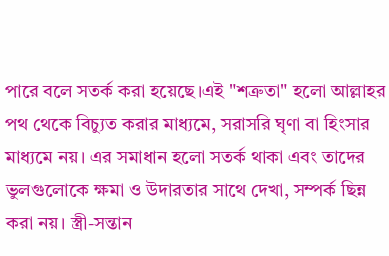পারে বলে সতর্ক করা হয়েছে।এই "শত্রুতা" হলো আল্লাহর পথ থেকে বিচ্যুত করার মাধ্যমে, সরাসরি ঘৃণা বা হিংসার মাধ্যমে নয়। এর সমাধান হলো সতর্ক থাকা এবং তাদের ভুলগুলোকে ক্ষমা ও উদারতার সাথে দেখা, সম্পর্ক ছিন্ন করা নয়। স্ত্রী-সন্তান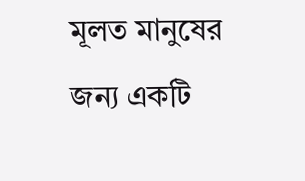মূলত মানুষের জন্য একটি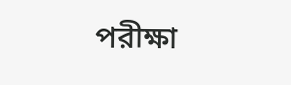পরীক্ষা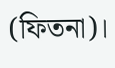(ফিতনা)।